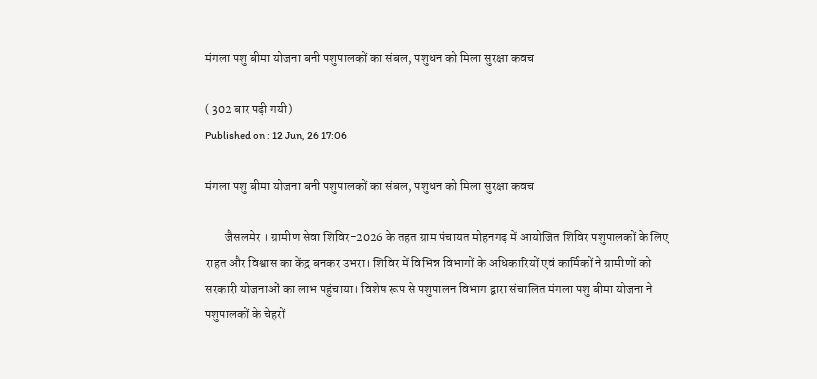मंगला पशु बीमा योजना बनी पशुपालकों का संबल, पशुधन को मिला सुरक्षा कवच

( 302 बार पढ़ी गयी)
Published on : 12 Jun, 26 17:06

मंगला पशु बीमा योजना बनी पशुपालकों का संबल, पशुधन को मिला सुरक्षा कवच

        जैसलमेर । ग्रामीण सेवा शिविर-2026 के तहत ग्राम पंचायत मोहनगढ़ में आयोजित शिविर पशुपालकों के लिए राहत और विश्वास का केंद्र बनकर उभरा। शिविर में विभिन्न विभागों के अधिकारियों एवं कार्मिकों ने ग्रामीणों को सरकारी योजनाओं का लाभ पहुंचाया। विशेष रूप से पशुपालन विभाग द्वारा संचालित मंगला पशु बीमा योजना ने पशुपालकों के चेहरों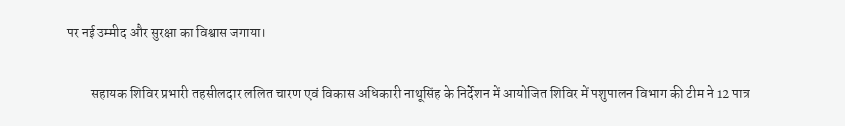पर नई उम्मीद और सुरक्षा का विश्वास जगाया।

         सहायक शिविर प्रभारी तहसीलदार ललित चारण एवं विकास अधिकारी नाथूसिंह के निर्देशन में आयोजित शिविर में पशुपालन विभाग की टीम ने 12 पात्र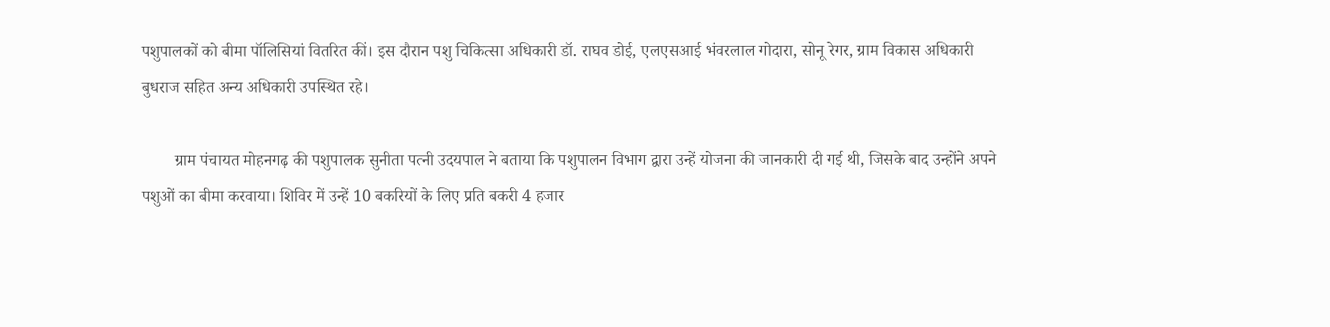पशुपालकों को बीमा पॉलिसियां वितरित कीं। इस दौरान पशु चिकित्सा अधिकारी डॉ. राघव डोई, एलएसआई भंवरलाल गोदारा, सोनू रेगर, ग्राम विकास अधिकारी बुधराज सहित अन्य अधिकारी उपस्थित रहे।

        ग्राम पंचायत मोहनगढ़ की पशुपालक सुनीता पत्नी उदयपाल ने बताया कि पशुपालन विभाग द्वारा उन्हें योजना की जानकारी दी गई थी, जिसके बाद उन्होंने अपने पशुओं का बीमा करवाया। शिविर में उन्हें 10 बकरियों के लिए प्रति बकरी 4 हजार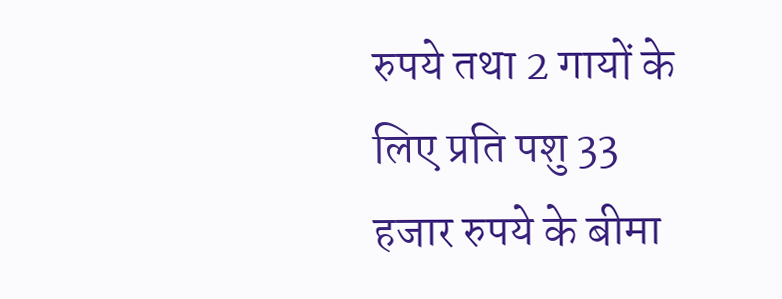रुपये तथा 2 गायों के लिए प्रति पशु 33 हजार रुपये के बीमा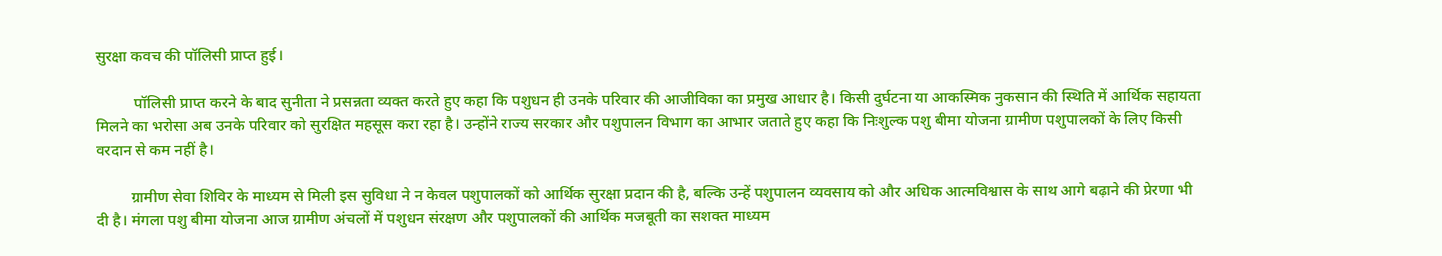सुरक्षा कवच की पॉलिसी प्राप्त हुई।

          पॉलिसी प्राप्त करने के बाद सुनीता ने प्रसन्नता व्यक्त करते हुए कहा कि पशुधन ही उनके परिवार की आजीविका का प्रमुख आधार है। किसी दुर्घटना या आकस्मिक नुकसान की स्थिति में आर्थिक सहायता मिलने का भरोसा अब उनके परिवार को सुरक्षित महसूस करा रहा है। उन्होंने राज्य सरकार और पशुपालन विभाग का आभार जताते हुए कहा कि निःशुल्क पशु बीमा योजना ग्रामीण पशुपालकों के लिए किसी वरदान से कम नहीं है।

         ग्रामीण सेवा शिविर के माध्यम से मिली इस सुविधा ने न केवल पशुपालकों को आर्थिक सुरक्षा प्रदान की है, बल्कि उन्हें पशुपालन व्यवसाय को और अधिक आत्मविश्वास के साथ आगे बढ़ाने की प्रेरणा भी दी है। मंगला पशु बीमा योजना आज ग्रामीण अंचलों में पशुधन संरक्षण और पशुपालकों की आर्थिक मजबूती का सशक्त माध्यम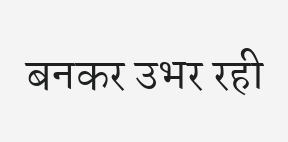बनकर उभर रही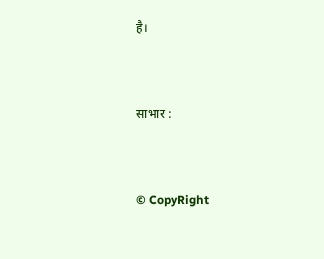है।


साभार :


© CopyRight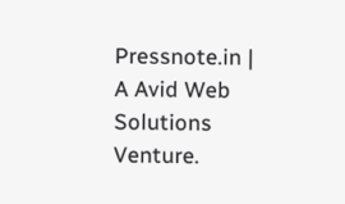Pressnote.in | A Avid Web Solutions Venture.